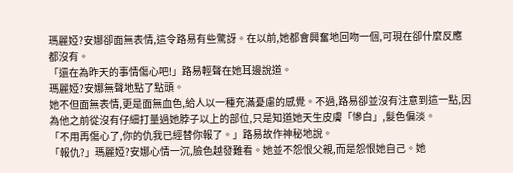瑪麗婭?安娜卻面無表情,這令路易有些驚訝。在以前,她都會興奮地回吻一個,可現在卻什麼反應都沒有。
「還在為昨天的事情傷心吧!」路易輕聲在她耳邊說道。
瑪麗婭?安娜無聲地點了點頭。
她不但面無表情,更是面無血色,給人以一種充滿憂慮的感覺。不過,路易卻並沒有注意到這一點,因為他之前從沒有仔細打量過她脖子以上的部位,只是知道她天生皮膚「慘白」,髮色偏淡。
「不用再傷心了,你的仇我已經替你報了。」路易故作神秘地說。
「報仇?」瑪麗婭?安娜心情一沉,臉色越發難看。她並不怨恨父親,而是怨恨她自己。她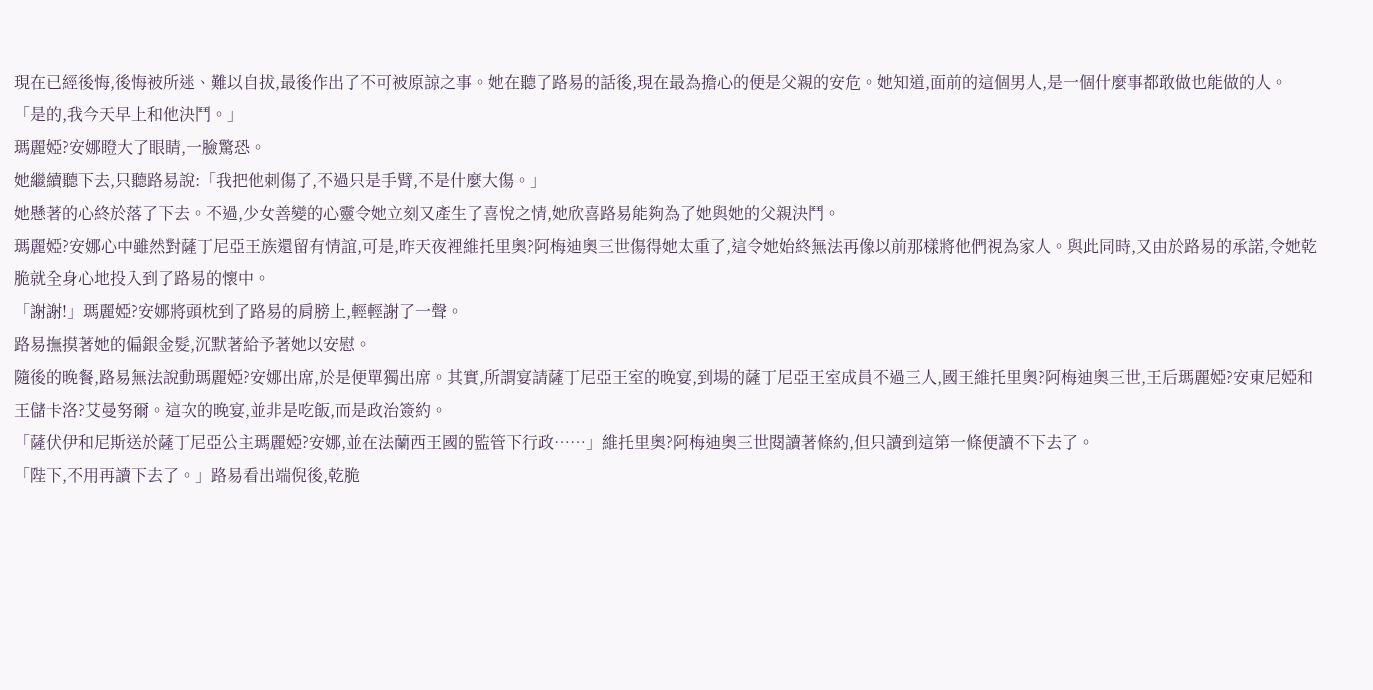現在已經後悔,後悔被所迷、難以自拔,最後作出了不可被原諒之事。她在聽了路易的話後,現在最為擔心的便是父親的安危。她知道,面前的這個男人,是一個什麼事都敢做也能做的人。
「是的,我今天早上和他決鬥。」
瑪麗婭?安娜瞪大了眼睛,一臉驚恐。
她繼續聽下去,只聽路易說:「我把他刺傷了,不過只是手臂,不是什麼大傷。」
她懸著的心終於落了下去。不過,少女善變的心靈令她立刻又產生了喜悅之情,她欣喜路易能夠為了她與她的父親決鬥。
瑪麗婭?安娜心中雖然對薩丁尼亞王族還留有情誼,可是,昨天夜裡維托里奧?阿梅迪奧三世傷得她太重了,這令她始終無法再像以前那樣將他們視為家人。與此同時,又由於路易的承諾,令她乾脆就全身心地投入到了路易的懷中。
「謝謝!」瑪麗婭?安娜將頭枕到了路易的肩膀上,輕輕謝了一聲。
路易撫摸著她的偏銀金髮,沉默著給予著她以安慰。
隨後的晚餐,路易無法說動瑪麗婭?安娜出席,於是便單獨出席。其實,所謂宴請薩丁尼亞王室的晚宴,到場的薩丁尼亞王室成員不過三人,國王維托里奧?阿梅迪奧三世,王后瑪麗婭?安東尼婭和王儲卡洛?艾曼努爾。這次的晚宴,並非是吃飯,而是政治簽約。
「薩伏伊和尼斯送於薩丁尼亞公主瑪麗婭?安娜,並在法蘭西王國的監管下行政……」維托里奧?阿梅迪奧三世閱讀著條約,但只讀到這第一條便讀不下去了。
「陛下,不用再讀下去了。」路易看出端倪後,乾脆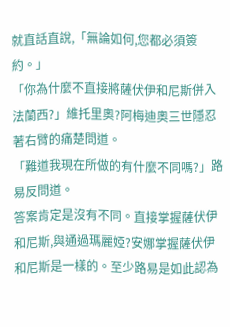就直話直說,「無論如何,您都必須簽約。」
「你為什麼不直接將薩伏伊和尼斯併入法蘭西?」維托里奧?阿梅迪奧三世隱忍著右臂的痛楚問道。
「難道我現在所做的有什麼不同嗎?」路易反問道。
答案肯定是沒有不同。直接掌握薩伏伊和尼斯,與通過瑪麗婭?安娜掌握薩伏伊和尼斯是一樣的。至少路易是如此認為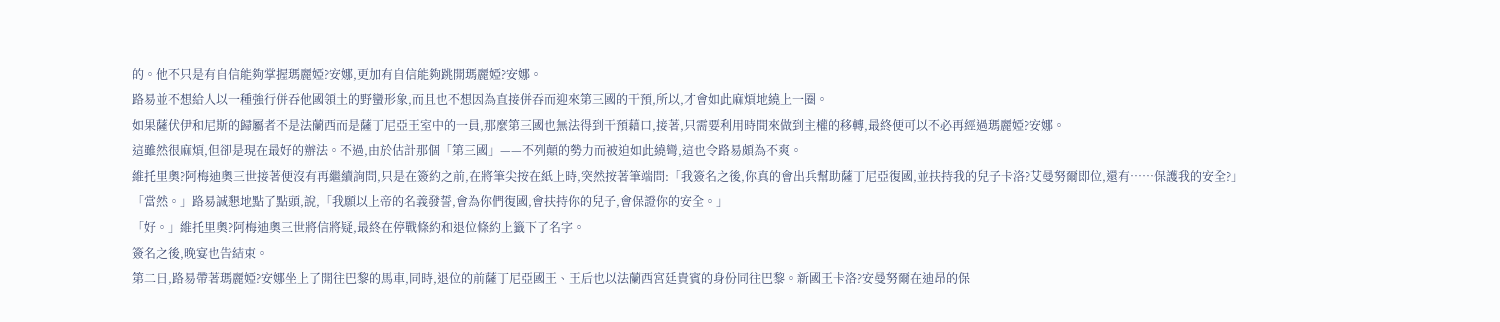的。他不只是有自信能夠掌握瑪麗婭?安娜,更加有自信能夠跳開瑪麗婭?安娜。
路易並不想給人以一種強行併吞他國領土的野蠻形象,而且也不想因為直接併吞而迎來第三國的干預,所以,才會如此麻煩地繞上一圈。
如果薩伏伊和尼斯的歸屬者不是法蘭西而是薩丁尼亞王室中的一員,那麼第三國也無法得到干預藉口,接著,只需要利用時間來做到主權的移轉,最終便可以不必再經過瑪麗婭?安娜。
這雖然很麻煩,但卻是現在最好的辦法。不過,由於估計那個「第三國」——不列顛的勢力而被迫如此繞彎,這也令路易頗為不爽。
維托里奧?阿梅迪奧三世接著便沒有再繼續詢問,只是在簽約之前,在將筆尖按在紙上時,突然按著筆端問:「我簽名之後,你真的會出兵幫助薩丁尼亞復國,並扶持我的兒子卡洛?艾曼努爾即位,還有……保護我的安全?」
「當然。」路易誠懇地點了點頭,說,「我願以上帝的名義發誓,會為你們復國,會扶持你的兒子,會保證你的安全。」
「好。」維托里奧?阿梅迪奧三世將信將疑,最終在停戰條約和退位條約上籤下了名字。
簽名之後,晚宴也告結束。
第二日,路易帶著瑪麗婭?安娜坐上了開往巴黎的馬車,同時,退位的前薩丁尼亞國王、王后也以法蘭西宮廷貴賓的身份同往巴黎。新國王卡洛?安曼努爾在迪昂的保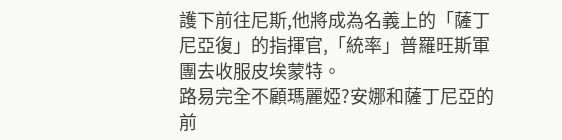護下前往尼斯,他將成為名義上的「薩丁尼亞復」的指揮官,「統率」普羅旺斯軍團去收服皮埃蒙特。
路易完全不顧瑪麗婭?安娜和薩丁尼亞的前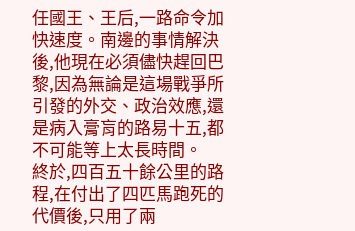任國王、王后,一路命令加快速度。南邊的事情解決後,他現在必須儘快趕回巴黎,因為無論是這場戰爭所引發的外交、政治效應,還是病入膏肓的路易十五,都不可能等上太長時間。
終於,四百五十餘公里的路程,在付出了四匹馬跑死的代價後,只用了兩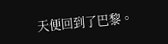天便回到了巴黎。